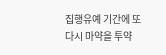집행유예 기간에 또 다시 마약을 투약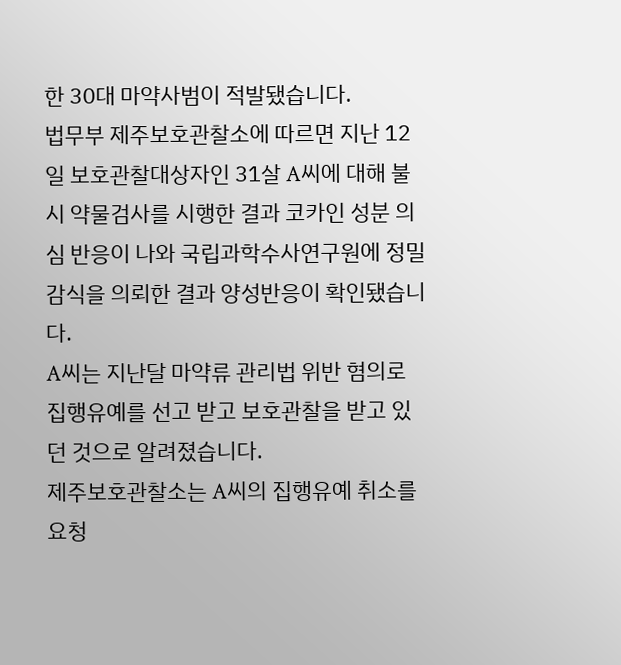한 30대 마약사범이 적발됐습니다.
법무부 제주보호관찰소에 따르면 지난 12일 보호관찰대상자인 31살 A씨에 대해 불시 약물검사를 시행한 결과 코카인 성분 의심 반응이 나와 국립과학수사연구원에 정밀 감식을 의뢰한 결과 양성반응이 확인됐습니다.
A씨는 지난달 마약류 관리법 위반 혐의로 집행유예를 선고 받고 보호관찰을 받고 있던 것으로 알려졌습니다.
제주보호관찰소는 A씨의 집행유예 취소를 요청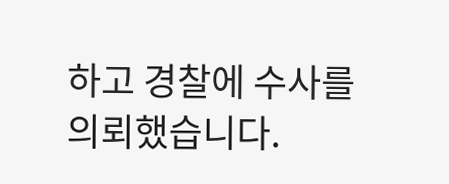하고 경찰에 수사를 의뢰했습니다.